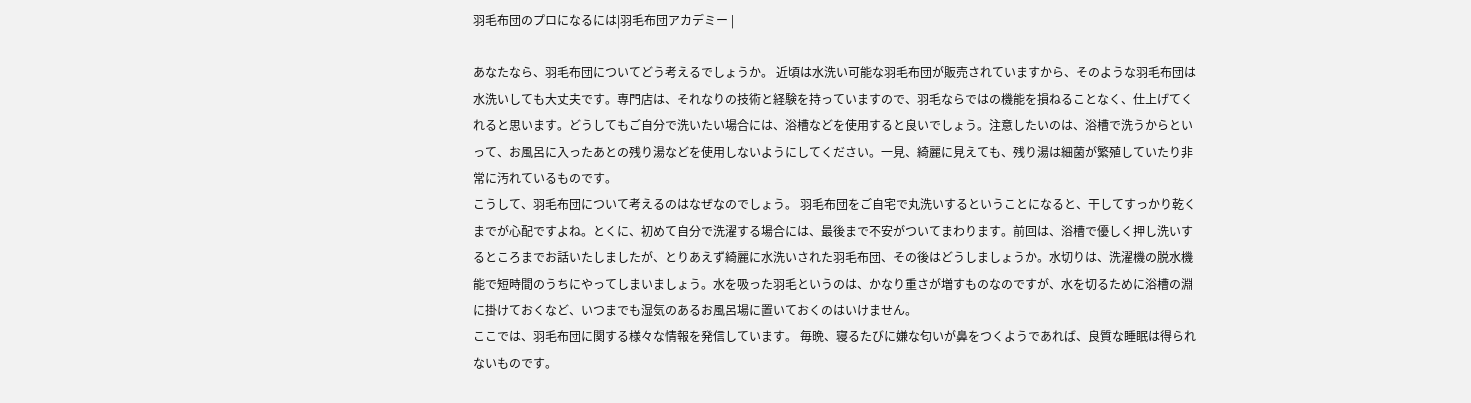羽毛布団のプロになるには|羽毛布団アカデミー |

あなたなら、羽毛布団についてどう考えるでしょうか。 近頃は水洗い可能な羽毛布団が販売されていますから、そのような羽毛布団は水洗いしても大丈夫です。専門店は、それなりの技術と経験を持っていますので、羽毛ならではの機能を損ねることなく、仕上げてくれると思います。どうしてもご自分で洗いたい場合には、浴槽などを使用すると良いでしょう。注意したいのは、浴槽で洗うからといって、お風呂に入ったあとの残り湯などを使用しないようにしてください。一見、綺麗に見えても、残り湯は細菌が繁殖していたり非常に汚れているものです。
こうして、羽毛布団について考えるのはなぜなのでしょう。 羽毛布団をご自宅で丸洗いするということになると、干してすっかり乾くまでが心配ですよね。とくに、初めて自分で洗濯する場合には、最後まで不安がついてまわります。前回は、浴槽で優しく押し洗いするところまでお話いたしましたが、とりあえず綺麗に水洗いされた羽毛布団、その後はどうしましょうか。水切りは、洗濯機の脱水機能で短時間のうちにやってしまいましょう。水を吸った羽毛というのは、かなり重さが増すものなのですが、水を切るために浴槽の淵に掛けておくなど、いつまでも湿気のあるお風呂場に置いておくのはいけません。
ここでは、羽毛布団に関する様々な情報を発信しています。 毎晩、寝るたびに嫌な匂いが鼻をつくようであれば、良質な睡眠は得られないものです。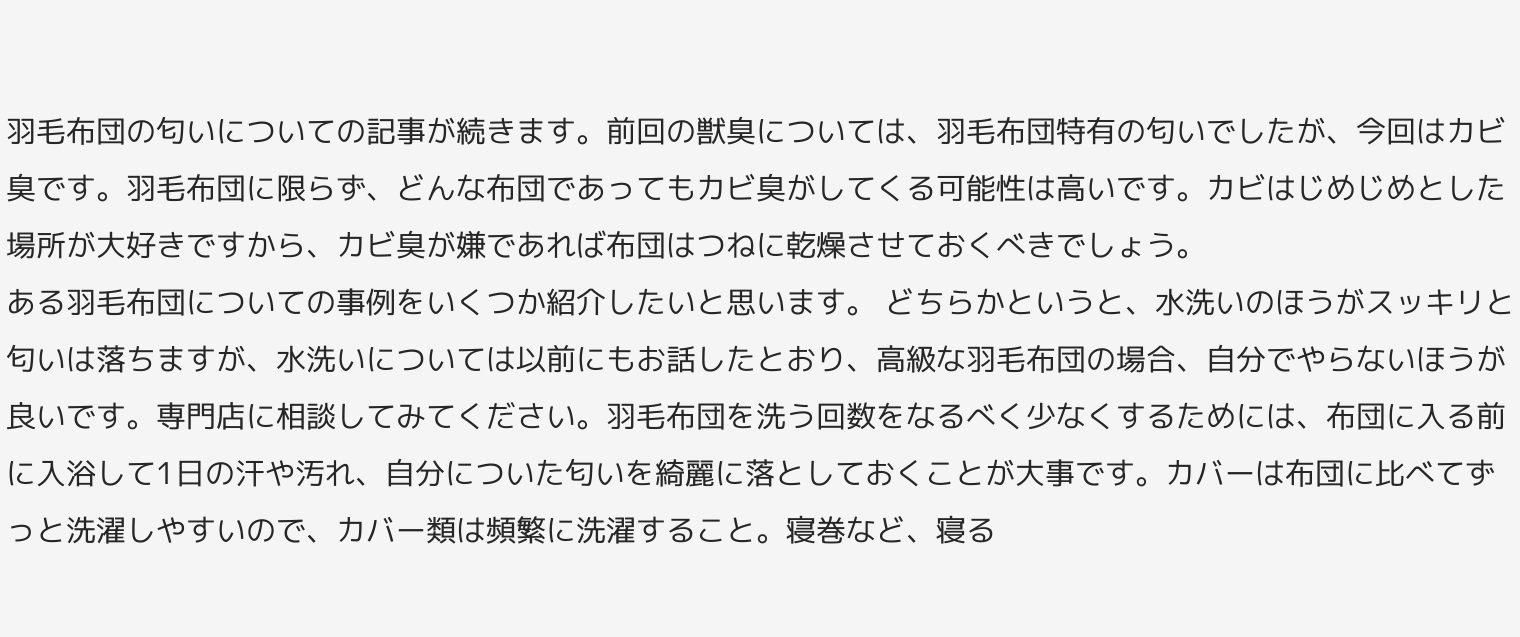羽毛布団の匂いについての記事が続きます。前回の獣臭については、羽毛布団特有の匂いでしたが、今回はカビ臭です。羽毛布団に限らず、どんな布団であってもカビ臭がしてくる可能性は高いです。カビはじめじめとした場所が大好きですから、カビ臭が嫌であれば布団はつねに乾燥させておくべきでしょう。
ある羽毛布団についての事例をいくつか紹介したいと思います。 どちらかというと、水洗いのほうがスッキリと匂いは落ちますが、水洗いについては以前にもお話したとおり、高級な羽毛布団の場合、自分でやらないほうが良いです。専門店に相談してみてください。羽毛布団を洗う回数をなるべく少なくするためには、布団に入る前に入浴して1日の汗や汚れ、自分についた匂いを綺麗に落としておくことが大事です。カバーは布団に比べてずっと洗濯しやすいので、カバー類は頻繁に洗濯すること。寝巻など、寝る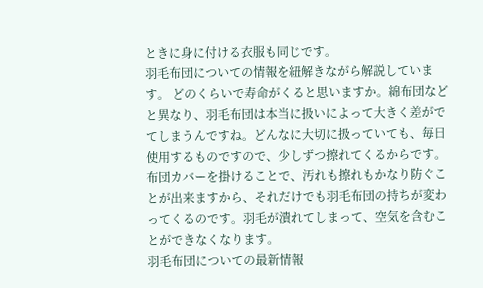ときに身に付ける衣服も同じです。
羽毛布団についての情報を紐解きながら解説しています。 どのくらいで寿命がくると思いますか。綿布団などと異なり、羽毛布団は本当に扱いによって大きく差がでてしまうんですね。どんなに大切に扱っていても、毎日使用するものですので、少しずつ擦れてくるからです。布団カバーを掛けることで、汚れも擦れもかなり防ぐことが出来ますから、それだけでも羽毛布団の持ちが変わってくるのです。羽毛が潰れてしまって、空気を含むことができなくなります。
羽毛布団についての最新情報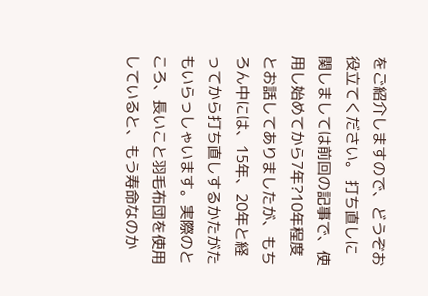をご紹介しますので、どうぞお役立てください。 打ち直しに関しましては前回の記事で、使用し始めてから7年?10年程度とお話してありましたが、もちろん中には、15年、20年と経ってから打ち直しするかたがたもいらっしゃいます。実際のところ、長いこと羽毛布団を使用していると、もう寿命なのか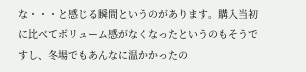な・・・と感じる瞬間というのがあります。購入当初に比べてボリューム感がなくなったというのもそうですし、冬場でもあんなに温かかったの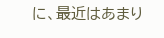に、最近はあまり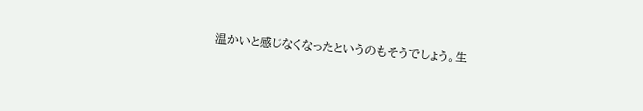温かいと感じなくなったというのもそうでしょう。生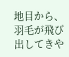地目から、羽毛が飛び出してきや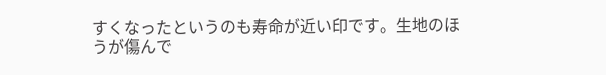すくなったというのも寿命が近い印です。生地のほうが傷んで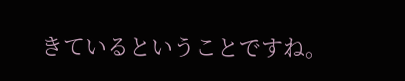きているということですね。